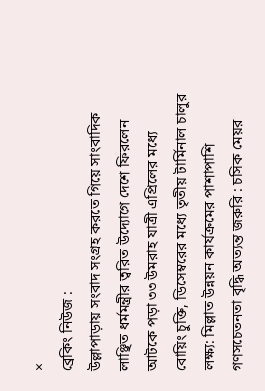×
ব্রেকিং নিউজ :
উল্লাপাড়ায় সংবাদ সংগ্রহ করতে গিয়ে সাংবাদিক লাঞ্ছিত ধর্মমন্ত্রীর ত্বরিত উদ্যোগে দেশে ফিরলেন আটকে পড়া ৩৩ উমরাহ যাত্রী এপ্রিলের মধ্যে বোয়িং চুক্তি, ডিসেম্বরের মধ্যে তৃতীয় টার্মিনাল চালুর লক্ষ্য: মিল্লাত উন্নয়ন কার্যক্রমের পাশাপাশি গণসচেতনতা বৃদ্ধি অত্যন্ত জরুরি : চসিক মেয়র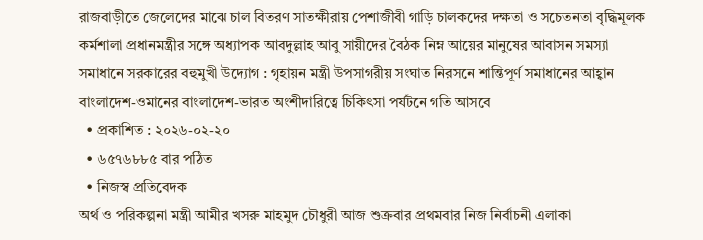রাজবাড়ীতে জেলেদের মাঝে চাল বিতরণ সাতক্ষীরায় পেশাজীবী গাড়ি চালকদের দক্ষতা ও সচেতনতা বৃদ্ধিমূলক কর্মশালা প্রধানমন্ত্রীর সঙ্গে অধ্যাপক আবদুল্লাহ আবু সায়ীদের বৈঠক নিম্ন আয়ের মানুষের আবাসন সমস্যা সমাধানে সরকারের বহুমুখী উদ্যোগ : গৃহায়ন মন্ত্রী উপসাগরীয় সংঘাত নিরসনে শান্তিপূর্ণ সমাধানের আহ্বান বাংলাদেশ-ওমানের বাংলাদেশ-ভারত অংশীদারিত্বে চিকিৎসা পর্যটনে গতি আসবে
  • প্রকাশিত : ২০২৬-০২-২০
  • ৬৫৭৬৮৮৫ বার পঠিত
  • নিজস্ব প্রতিবেদক
অর্থ ও পরিকল্পনা মন্ত্রী আমীর খসরু মাহমুদ চৌধুরী আজ শুক্রবার প্রথমবার নিজ নির্বাচনী এলাকা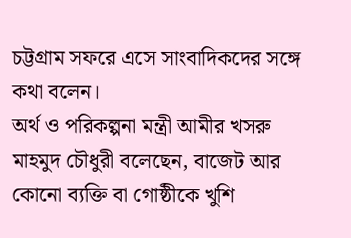চট্টগ্রাম সফরে এসে সাংবাদিকদের সঙ্গে কথা বলেন।
অর্থ ও পরিকল্পনা মন্ত্রী আমীর খসরু মাহমুদ চৌধুরী বলেছেন, বাজেট আর কোনো ব্যক্তি বা গোষ্ঠীকে খুশি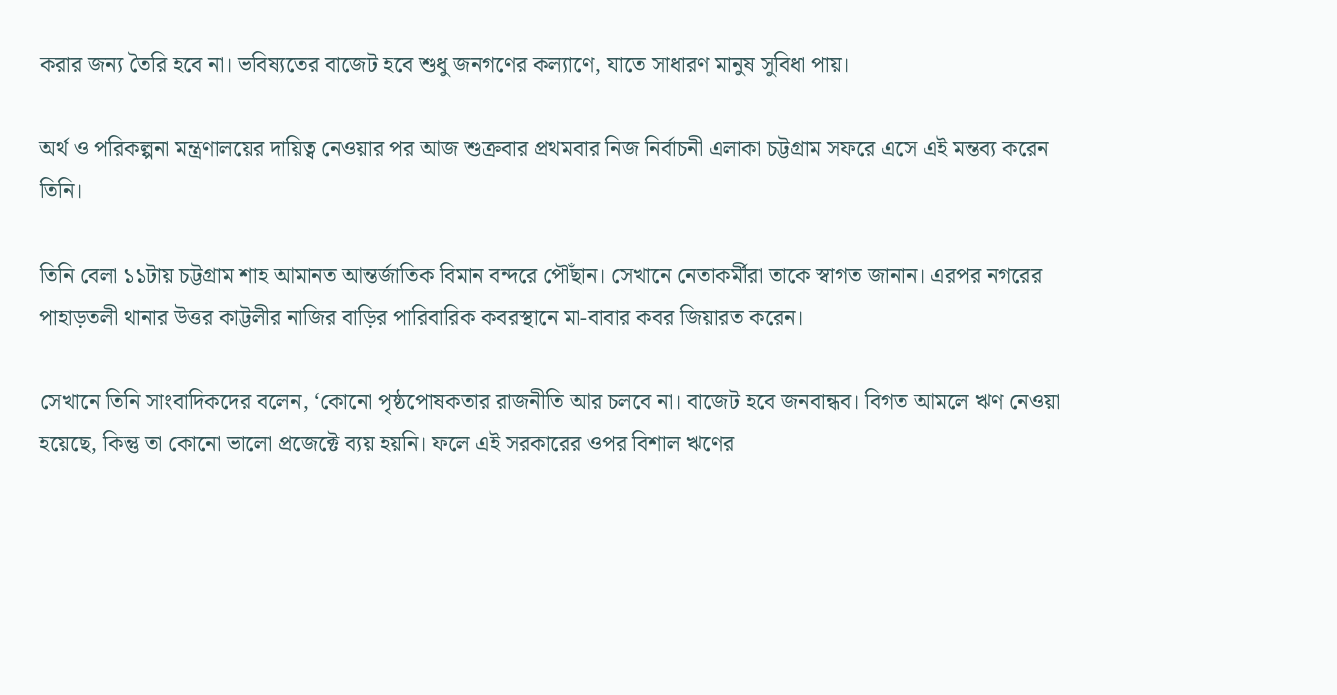করার জন্য তৈরি হবে না। ভবিষ্যতের বাজেট হবে শুধু জনগণের কল্যাণে, যাতে সাধারণ মানুষ সুবিধা পায়।

অর্থ ও পরিকল্পনা মন্ত্রণালয়ের দায়িত্ব নেওয়ার পর আজ শুক্রবার প্রথমবার নিজ নির্বাচনী এলাকা চট্টগ্রাম সফরে এসে এই মন্তব্য করেন তিনি।

তিনি বেলা ১১টায় চট্টগ্রাম শাহ আমানত আন্তর্জাতিক বিমান বন্দরে পৌঁছান। সেখানে নেতাকর্মীরা তাকে স্বাগত জানান। এরপর নগরের পাহাড়তলী থানার উত্তর কাট্টলীর নাজির বাড়ির পারিবারিক কবরস্থানে মা-বাবার কবর জিয়ারত করেন।

সেখানে তিনি সাংবাদিকদের বলেন, ‘কোনো পৃষ্ঠপোষকতার রাজনীতি আর চলবে না। বাজেট হবে জনবান্ধব। বিগত আমলে ঋণ নেওয়া হয়েছে, কিন্তু তা কোনো ভালো প্রজেক্টে ব্যয় হয়নি। ফলে এই সরকারের ওপর বিশাল ঋণের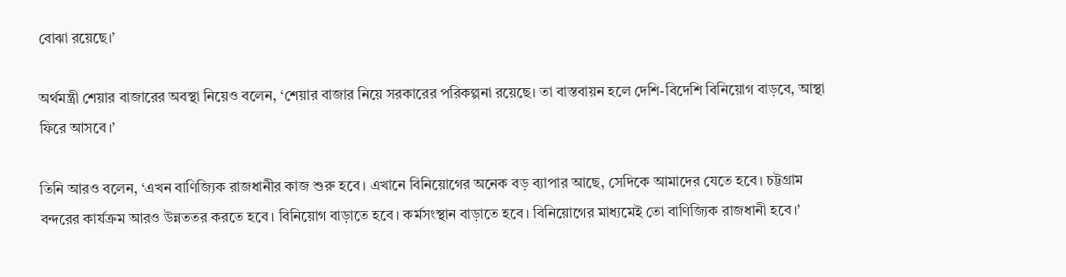বোঝা রয়েছে।’

অর্থমন্ত্রী শেয়ার বাজারের অবস্থা নিয়েও বলেন, ‘শেয়ার বাজার নিয়ে সরকারের পরিকল্পনা রয়েছে। তা বাস্তবায়ন হলে দেশি-বিদেশি বিনিয়োগ বাড়বে, আস্থা ফিরে আসবে।’

তিনি আরও বলেন, ‘এখন বাণিজ্যিক রাজধানীর কাজ শুরু হবে। এখানে বিনিয়োগের অনেক বড় ব্যাপার আছে, সেদিকে আমাদের যেতে হবে। চট্টগ্রাম বন্দরের কার্যক্রম আরও উন্নততর করতে হবে। বিনিয়োগ বাড়াতে হবে। কর্মসংস্থান বাড়াতে হবে। বিনিয়োগের মাধ্যমেই তো বাণিজ্যিক রাজধানী হবে।’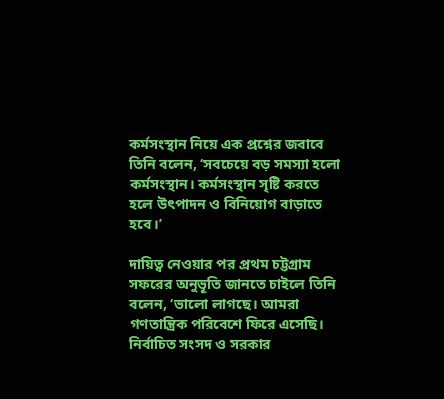কর্মসংস্থান নিয়ে এক প্রশ্নের জবাবে তিনি বলেন, ‘সবচেয়ে বড় সমস্যা হলো কর্মসংস্থান। কর্মসংস্থান সৃষ্টি করতে হলে উৎপাদন ও বিনিয়োগ বাড়াতে হবে।’

দায়িত্ব নেওয়ার পর প্রথম চট্টগ্রাম সফরের অনুভূতি জানতে চাইলে তিনি বলেন, ‘ভালো লাগছে। আমরা গণতান্ত্রিক পরিবেশে ফিরে এসেছি। নির্বাচিত সংসদ ও সরকার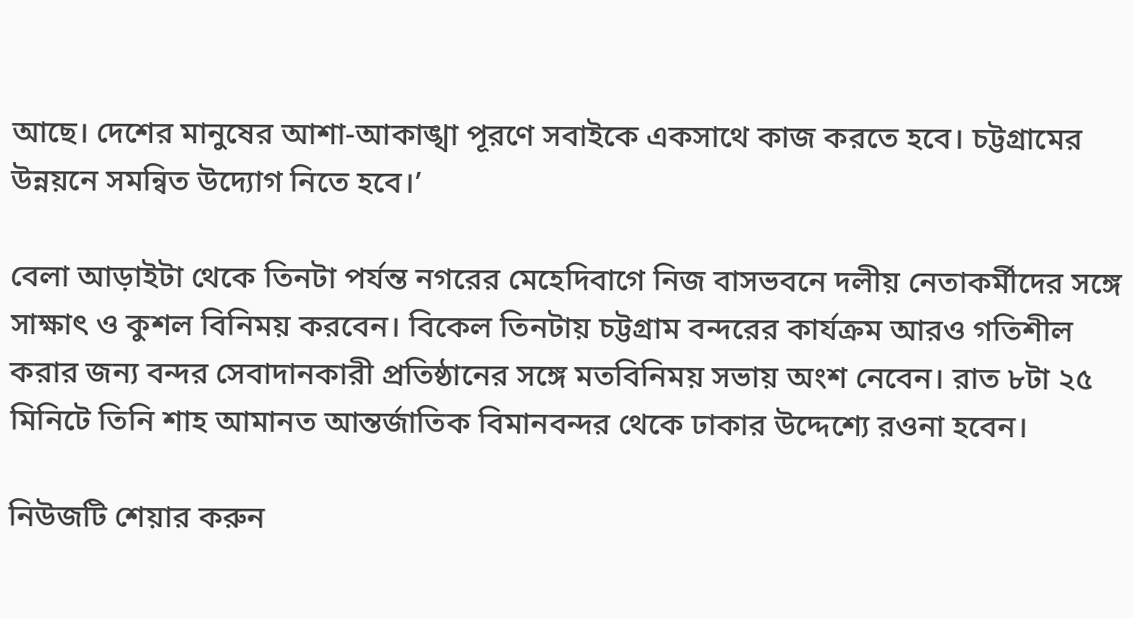আছে। দেশের মানুষের আশা-আকাঙ্খা পূরণে সবাইকে একসাথে কাজ করতে হবে। চট্টগ্রামের উন্নয়নে সমন্বিত উদ্যোগ নিতে হবে।’

বেলা আড়াইটা থেকে তিনটা পর্যন্ত নগরের মেহেদিবাগে নিজ বাসভবনে দলীয় নেতাকর্মীদের সঙ্গে সাক্ষাৎ ও কুশল বিনিময় করবেন। বিকেল তিনটায় চট্টগ্রাম বন্দরের কার্যক্রম আরও গতিশীল করার জন্য বন্দর সেবাদানকারী প্রতিষ্ঠানের সঙ্গে মতবিনিময় সভায় অংশ নেবেন। রাত ৮টা ২৫ মিনিটে তিনি শাহ আমানত আন্তর্জাতিক বিমানবন্দর থেকে ঢাকার উদ্দেশ্যে রওনা হবেন।

নিউজটি শেয়ার করুন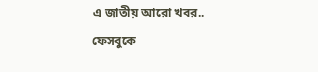এ জাতীয় আরো খবর..
ফেসবুকে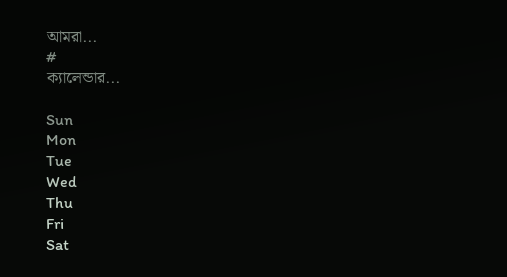আমরা...
#
ক্যালেন্ডার...

Sun
Mon
Tue
Wed
Thu
Fri
Sat